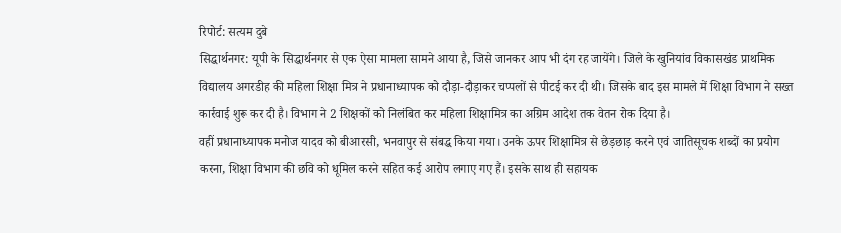रिपोर्ट: सत्यम दुबे
सिद्धार्थनगर: यूपी के सिद्धार्थनगर से एक ऐसा मामला सामने आया है, जिसे जानकर आप भी दंग रह जायेंगे। जिले के खुनियांव विकासखंड प्राथमिक विद्यालय अगरडीह की महिला शिक्षा मित्र ने प्रधानाध्यापक को दौड़ा-दौड़ाकर चप्पलों से पीटई कर दी थी। जिसके बाद इस मामले में शिक्षा विभाग ने सख्त कार्रवाई शुरू कर दी है। विभाग ने 2 शिक्षकों को निलंबित कर महिला शिक्षामित्र का अग्रिम आदेश तक वेतन रोक दिया है।
वहीं प्रधानाध्यापक मनोज यादव को बीआरसी, भनवापुर से संबद्ध किया गया। उनके ऊपर शिक्षामित्र से छेड़छाड़ करने एवं जातिसूचक शब्दों का प्रयोग करना, शिक्षा विभाग की छवि को धूमिल करने सहित कई आरोप लगाए गए हैं। इसके साथ ही सहायक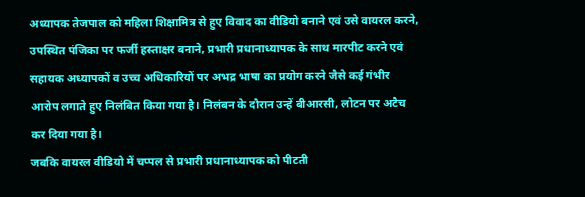अध्यापक तेजपाल को महिला शिक्षामित्र से हुए विवाद का वीडियो बनाने एवं उसे वायरल करने, उपस्थित पंजिका पर फर्जी हस्ताक्षर बनाने, प्रभारी प्रधानाध्यापक के साथ मारपीट करने एवं सहायक अध्यापकों व उच्च अधिकारियों पर अभद्र भाषा का प्रयोग करने जैसे कई गंभीर आरोप लगाते हुए निलंबित किया गया है। निलंबन के दौरान उन्हें बीआरसी, लोटन पर अटैच कर दिया गया है।
जबकि वायरल वीडियो में चप्पल से प्रभारी प्रधानाध्यापक को पीटती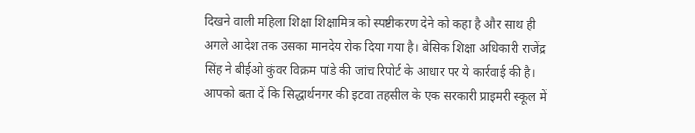दिखने वाली महिला शिक्षा शिक्षामित्र को स्पष्टीकरण देने को कहा है और साथ ही अगले आदेश तक उसका मानदेय रोक दिया गया है। बेसिक शिक्षा अधिकारी राजेंद्र सिंह ने बीईओ कुंवर विक्रम पांडे की जांच रिपोर्ट के आधार पर ये कार्रवाई की है।
आपको बता दें कि सिद्धार्थनगर की इटवा तहसील के एक सरकारी प्राइमरी स्कूल में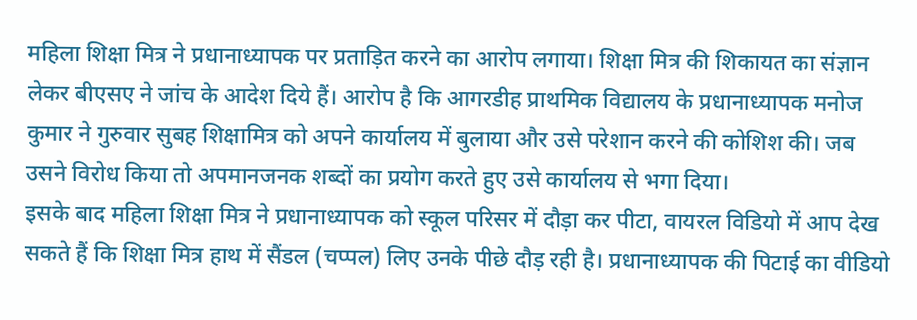महिला शिक्षा मित्र ने प्रधानाध्यापक पर प्रताड़ित करने का आरोप लगाया। शिक्षा मित्र की शिकायत का संज्ञान लेकर बीएसए ने जांच के आदेश दिये हैं। आरोप है कि आगरडीह प्राथमिक विद्यालय के प्रधानाध्यापक मनोज कुमार ने गुरुवार सुबह शिक्षामित्र को अपने कार्यालय में बुलाया और उसे परेशान करने की कोशिश की। जब उसने विरोध किया तो अपमानजनक शब्दों का प्रयोग करते हुए उसे कार्यालय से भगा दिया।
इसके बाद महिला शिक्षा मित्र ने प्रधानाध्यापक को स्कूल परिसर में दौड़ा कर पीटा, वायरल विडियो में आप देख सकते हैं कि शिक्षा मित्र हाथ में सैंडल (चप्पल) लिए उनके पीछे दौड़ रही है। प्रधानाध्यापक की पिटाई का वीडियो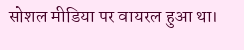सोशल मीडिया पर वायरल हुआ था।